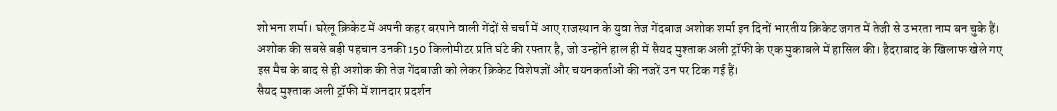शोभना शर्मा। घरेलू क्रिकेट में अपनी कहर बरपाने वाली गेंदों से चर्चा में आए राजस्थान के युवा तेज गेंदबाज अशोक शर्मा इन दिनों भारतीय क्रिकेट जगत में तेजी से उभरता नाम बन चुके हैं। अशोक की सबसे बड़ी पहचान उनकी 150 किलोमीटर प्रति घंटे की रफ्तार है, जो उन्होंने हाल ही में सैयद मुश्ताक अली ट्रॉफी के एक मुकाबले में हासिल की। हैदराबाद के खिलाफ खेले गए इस मैच के बाद से ही अशोक की तेज गेंदबाजी को लेकर क्रिकेट विशेषज्ञों और चयनकर्ताओं की नजरें उन पर टिक गई हैं।
सैयद मुश्ताक अली ट्रॉफी में शानदार प्रदर्शन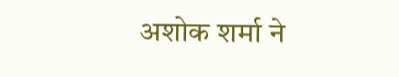अशोक शर्मा ने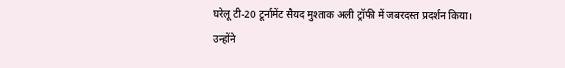घरेलू टी-20 टूर्नामेंट सैयद मुश्ताक अली ट्रॉफी में जबरदस्त प्रदर्शन किया। उन्होंने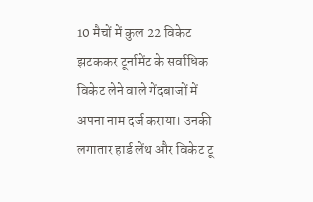10 मैचों में कुल 22 विकेट झटककर टूर्नामेंट के सर्वाधिक विकेट लेने वाले गेंदबाजों में अपना नाम दर्ज कराया। उनकी लगातार हार्ड लेंथ और विकेट टू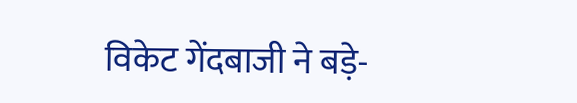विकेट गेंदबाजी ने बड़े-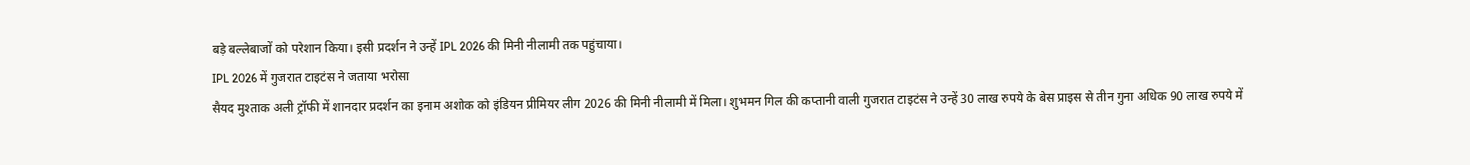बड़े बल्लेबाजों को परेशान किया। इसी प्रदर्शन ने उन्हें IPL 2026 की मिनी नीलामी तक पहुंचाया।
IPL 2026 में गुजरात टाइटंस ने जताया भरोसा
सैयद मुश्ताक अली ट्रॉफी में शानदार प्रदर्शन का इनाम अशोक को इंडियन प्रीमियर लीग 2026 की मिनी नीलामी में मिला। शुभमन गिल की कप्तानी वाली गुजरात टाइटंस ने उन्हें 30 लाख रुपये के बेस प्राइस से तीन गुना अधिक 90 लाख रुपये में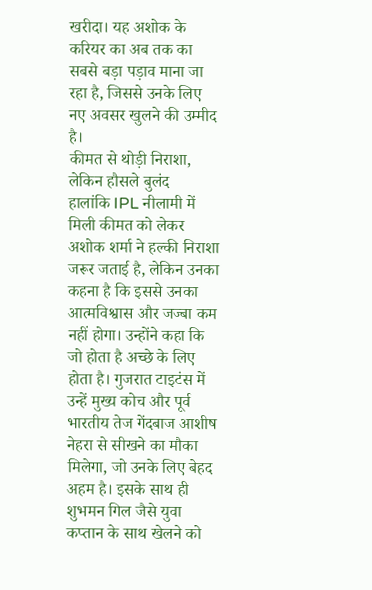खरीदा। यह अशोक के करियर का अब तक का सबसे बड़ा पड़ाव माना जा रहा है, जिससे उनके लिए नए अवसर खुलने की उम्मीद है।
कीमत से थोड़ी निराशा, लेकिन हौसले बुलंद
हालांकि IPL नीलामी में मिली कीमत को लेकर अशोक शर्मा ने हल्की निराशा जरूर जताई है, लेकिन उनका कहना है कि इससे उनका आत्मविश्वास और जज्बा कम नहीं होगा। उन्होंने कहा कि जो होता है अच्छे के लिए होता है। गुजरात टाइटंस में उन्हें मुख्य कोच और पूर्व भारतीय तेज गेंदबाज आशीष नेहरा से सीखने का मौका मिलेगा, जो उनके लिए बेहद अहम है। इसके साथ ही शुभमन गिल जैसे युवा कप्तान के साथ खेलने को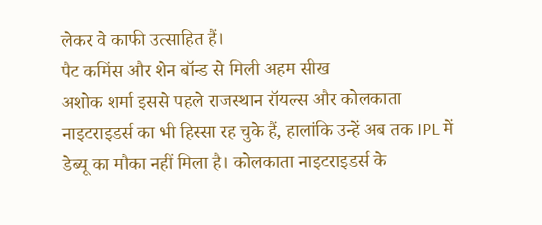लेकर वे काफी उत्साहित हैं।
पैट कमिंस और शेन बॉन्ड से मिली अहम सीख
अशोक शर्मा इससे पहले राजस्थान रॉयल्स और कोलकाता नाइटराइडर्स का भी हिस्सा रह चुके हैं, हालांकि उन्हें अब तक IPL में डेब्यू का मौका नहीं मिला है। कोलकाता नाइटराइडर्स के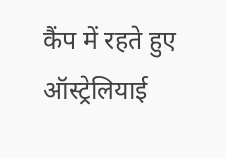कैंप में रहते हुए ऑस्ट्रेलियाई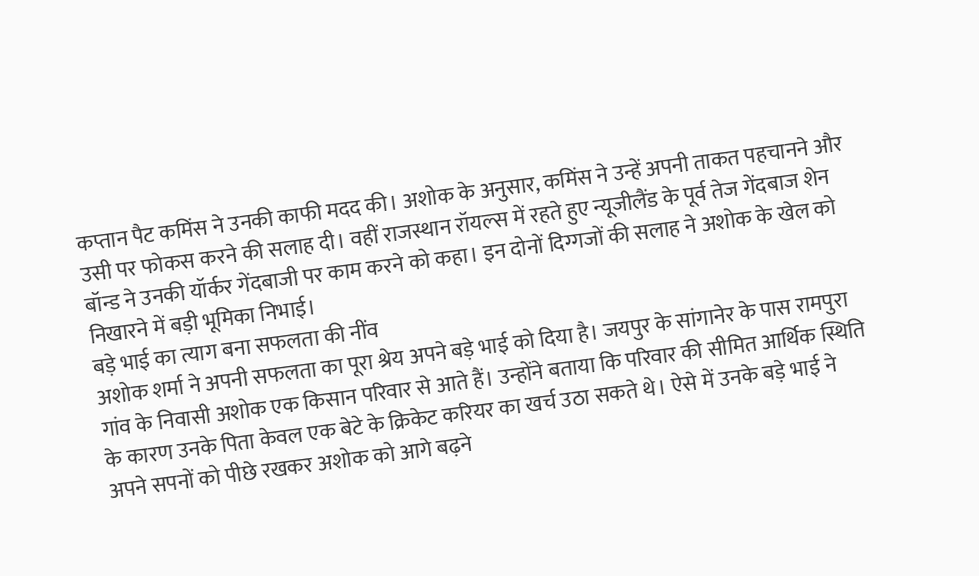कप्तान पैट कमिंस ने उनकी काफी मदद की। अशोक के अनुसार, कमिंस ने उन्हें अपनी ताकत पहचानने और उसी पर फोकस करने की सलाह दी। वहीं राजस्थान रॉयल्स में रहते हुए न्यूजीलैंड के पूर्व तेज गेंदबाज शेन बॉन्ड ने उनकी यॉर्कर गेंदबाजी पर काम करने को कहा। इन दोनों दिग्गजों की सलाह ने अशोक के खेल को निखारने में बड़ी भूमिका निभाई।
बड़े भाई का त्याग बना सफलता की नींव
अशोक शर्मा ने अपनी सफलता का पूरा श्रेय अपने बड़े भाई को दिया है। जयपुर के सांगानेर के पास रामपुरा गांव के निवासी अशोक एक किसान परिवार से आते हैं। उन्होंने बताया कि परिवार की सीमित आर्थिक स्थिति के कारण उनके पिता केवल एक बेटे के क्रिकेट करियर का खर्च उठा सकते थे। ऐसे में उनके बड़े भाई ने अपने सपनों को पीछे रखकर अशोक को आगे बढ़ने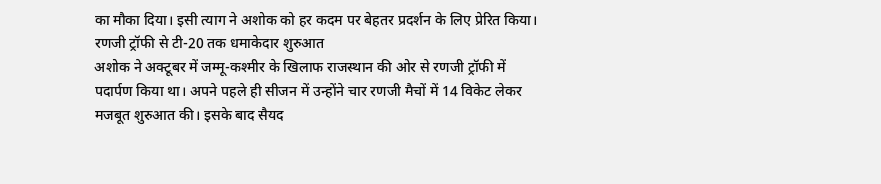का मौका दिया। इसी त्याग ने अशोक को हर कदम पर बेहतर प्रदर्शन के लिए प्रेरित किया।
रणजी ट्रॉफी से टी-20 तक धमाकेदार शुरुआत
अशोक ने अक्टूबर में जम्मू-कश्मीर के खिलाफ राजस्थान की ओर से रणजी ट्रॉफी में पदार्पण किया था। अपने पहले ही सीजन में उन्होंने चार रणजी मैचों में 14 विकेट लेकर मजबूत शुरुआत की। इसके बाद सैयद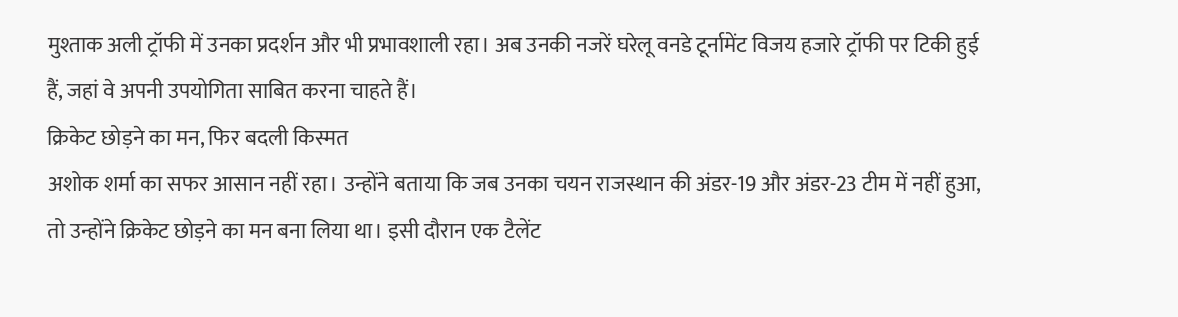मुश्ताक अली ट्रॉफी में उनका प्रदर्शन और भी प्रभावशाली रहा। अब उनकी नजरें घरेलू वनडे टूर्नामेंट विजय हजारे ट्रॉफी पर टिकी हुई हैं, जहां वे अपनी उपयोगिता साबित करना चाहते हैं।
क्रिकेट छोड़ने का मन, फिर बदली किस्मत
अशोक शर्मा का सफर आसान नहीं रहा। उन्होंने बताया कि जब उनका चयन राजस्थान की अंडर-19 और अंडर-23 टीम में नहीं हुआ, तो उन्होंने क्रिकेट छोड़ने का मन बना लिया था। इसी दौरान एक टैलेंट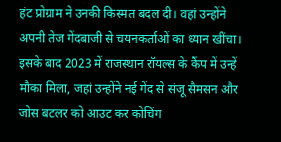हंट प्रोग्राम ने उनकी किस्मत बदल दी। वहां उन्होंने अपनी तेज गेंदबाजी से चयनकर्ताओं का ध्यान खींचा। इसके बाद 2023 में राजस्थान रॉयल्स के कैंप में उन्हें मौका मिला, जहां उन्होंने नई गेंद से संजू सैमसन और जोस बटलर को आउट कर कोचिंग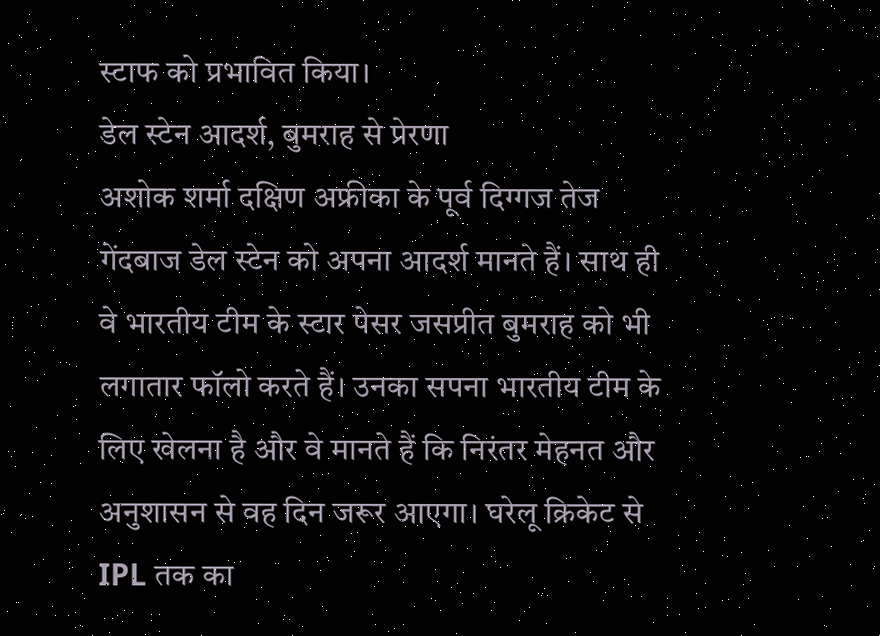स्टाफ को प्रभावित किया।
डेल स्टेन आदर्श, बुमराह से प्रेरणा
अशोक शर्मा दक्षिण अफ्रीका के पूर्व दिग्गज तेज गेंदबाज डेल स्टेन को अपना आदर्श मानते हैं। साथ ही वे भारतीय टीम के स्टार पेसर जसप्रीत बुमराह को भी लगातार फॉलो करते हैं। उनका सपना भारतीय टीम के लिए खेलना है और वे मानते हैं कि निरंतर मेहनत और अनुशासन से वह दिन जरूर आएगा। घरेलू क्रिकेट से IPL तक का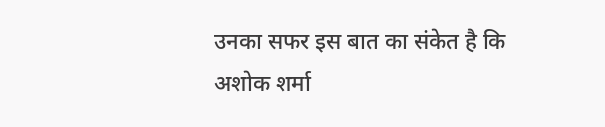उनका सफर इस बात का संकेत है कि अशोक शर्मा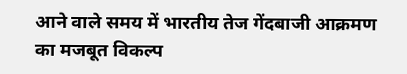आने वाले समय में भारतीय तेज गेंदबाजी आक्रमण का मजबूत विकल्प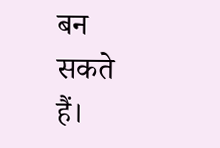बन सकते हैं।